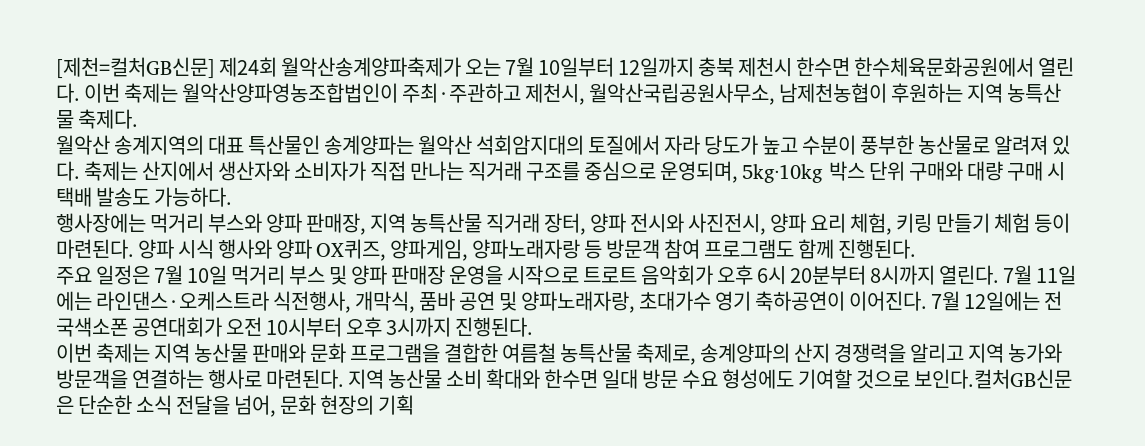[제천=컬처GB신문] 제24회 월악산송계양파축제가 오는 7월 10일부터 12일까지 충북 제천시 한수면 한수체육문화공원에서 열린다. 이번 축제는 월악산양파영농조합법인이 주최·주관하고 제천시, 월악산국립공원사무소, 남제천농협이 후원하는 지역 농특산물 축제다.
월악산 송계지역의 대표 특산물인 송계양파는 월악산 석회암지대의 토질에서 자라 당도가 높고 수분이 풍부한 농산물로 알려져 있다. 축제는 산지에서 생산자와 소비자가 직접 만나는 직거래 구조를 중심으로 운영되며, 5kg·10kg 박스 단위 구매와 대량 구매 시 택배 발송도 가능하다.
행사장에는 먹거리 부스와 양파 판매장, 지역 농특산물 직거래 장터, 양파 전시와 사진전시, 양파 요리 체험, 키링 만들기 체험 등이 마련된다. 양파 시식 행사와 양파 OX퀴즈, 양파게임, 양파노래자랑 등 방문객 참여 프로그램도 함께 진행된다.
주요 일정은 7월 10일 먹거리 부스 및 양파 판매장 운영을 시작으로 트로트 음악회가 오후 6시 20분부터 8시까지 열린다. 7월 11일에는 라인댄스·오케스트라 식전행사, 개막식, 품바 공연 및 양파노래자랑, 초대가수 영기 축하공연이 이어진다. 7월 12일에는 전국색소폰 공연대회가 오전 10시부터 오후 3시까지 진행된다.
이번 축제는 지역 농산물 판매와 문화 프로그램을 결합한 여름철 농특산물 축제로, 송계양파의 산지 경쟁력을 알리고 지역 농가와 방문객을 연결하는 행사로 마련된다. 지역 농산물 소비 확대와 한수면 일대 방문 수요 형성에도 기여할 것으로 보인다.컬처GB신문은 단순한 소식 전달을 넘어, 문화 현장의 기획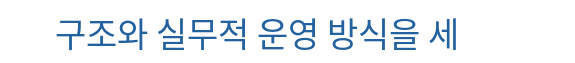구조와 실무적 운영 방식을 세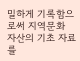밀하게 기록함으로써 지역문화 자산의 기초 자료를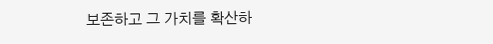보존하고 그 가치를 확산하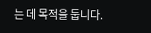는 데 목적을 둡니다.